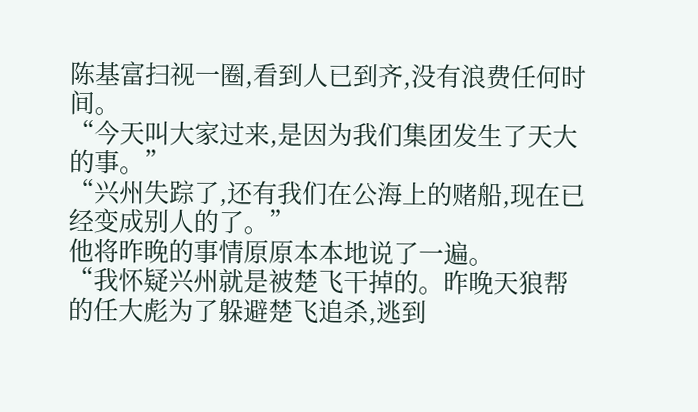陈基富扫视一圈,看到人已到齐,没有浪费任何时间。
“今天叫大家过来,是因为我们集团发生了天大的事。”
“兴州失踪了,还有我们在公海上的赌船,现在已经变成别人的了。”
他将昨晚的事情原原本本地说了一遍。
“我怀疑兴州就是被楚飞干掉的。昨晚天狼帮的任大彪为了躲避楚飞追杀,逃到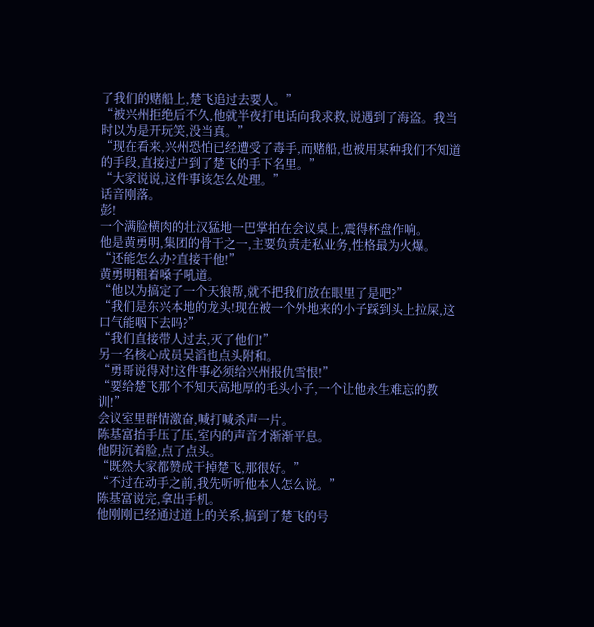了我们的赌船上,楚飞追过去要人。”
“被兴州拒绝后不久,他就半夜打电话向我求救,说遇到了海盗。我当时以为是开玩笑,没当真。”
“现在看来,兴州恐怕已经遭受了毒手,而赌船,也被用某种我们不知道的手段,直接过户到了楚飞的手下名里。”
“大家说说,这件事该怎么处理。”
话音刚落。
彭!
一个满脸横肉的壮汉猛地一巴掌拍在会议桌上,震得杯盘作响。
他是黄勇明,集团的骨干之一,主要负责走私业务,性格最为火爆。
“还能怎么办?直接干他!”
黄勇明粗着嗓子吼道。
“他以为搞定了一个天狼帮,就不把我们放在眼里了是吧?”
“我们是东兴本地的龙头!现在被一个外地来的小子踩到头上拉屎,这口气能咽下去吗?”
“我们直接带人过去,灭了他们!”
另一名核心成员吴滔也点头附和。
“勇哥说得对!这件事必须给兴州报仇雪恨!”
“要给楚飞那个不知天高地厚的毛头小子,一个让他永生难忘的教训!”
会议室里群情激奋,喊打喊杀声一片。
陈基富抬手压了压,室内的声音才渐渐平息。
他阴沉着脸,点了点头。
“既然大家都赞成干掉楚飞,那很好。”
“不过在动手之前,我先听听他本人怎么说。”
陈基富说完,拿出手机。
他刚刚已经通过道上的关系,搞到了楚飞的号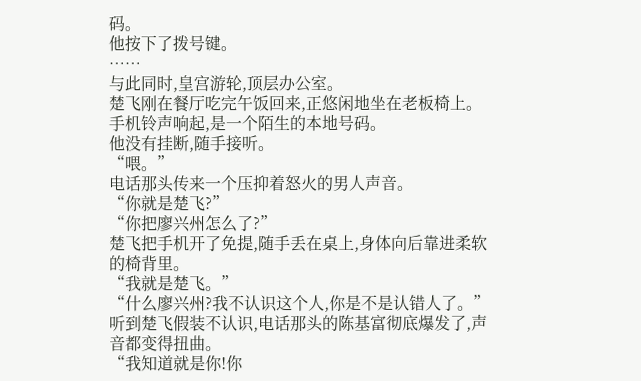码。
他按下了拨号键。
……
与此同时,皇宫游轮,顶层办公室。
楚飞刚在餐厅吃完午饭回来,正悠闲地坐在老板椅上。
手机铃声响起,是一个陌生的本地号码。
他没有挂断,随手接听。
“喂。”
电话那头传来一个压抑着怒火的男人声音。
“你就是楚飞?”
“你把廖兴州怎么了?”
楚飞把手机开了免提,随手丢在桌上,身体向后靠进柔软的椅背里。
“我就是楚飞。”
“什么廖兴州?我不认识这个人,你是不是认错人了。”
听到楚飞假装不认识,电话那头的陈基富彻底爆发了,声音都变得扭曲。
“我知道就是你!你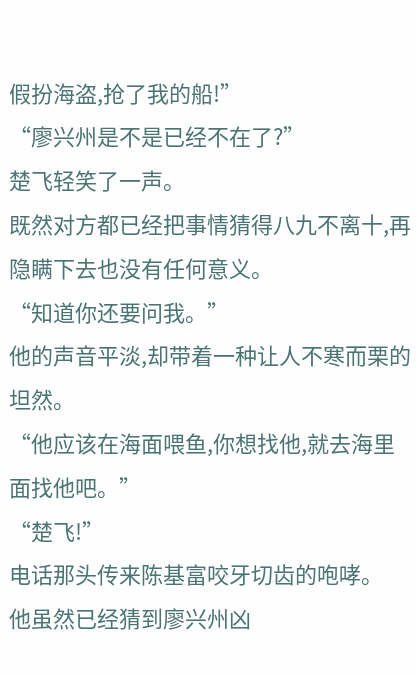假扮海盗,抢了我的船!”
“廖兴州是不是已经不在了?”
楚飞轻笑了一声。
既然对方都已经把事情猜得八九不离十,再隐瞒下去也没有任何意义。
“知道你还要问我。”
他的声音平淡,却带着一种让人不寒而栗的坦然。
“他应该在海面喂鱼,你想找他,就去海里面找他吧。”
“楚飞!”
电话那头传来陈基富咬牙切齿的咆哮。
他虽然已经猜到廖兴州凶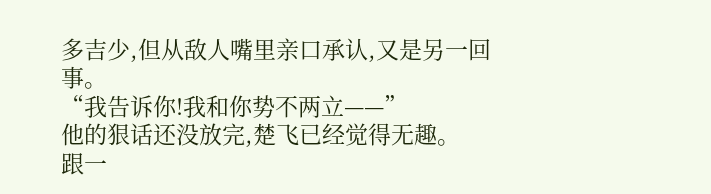多吉少,但从敌人嘴里亲口承认,又是另一回事。
“我告诉你!我和你势不两立——”
他的狠话还没放完,楚飞已经觉得无趣。
跟一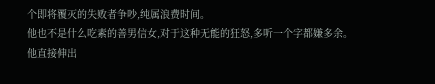个即将覆灭的失败者争吵,纯属浪费时间。
他也不是什么吃素的善男信女,对于这种无能的狂怒,多听一个字都嫌多余。
他直接伸出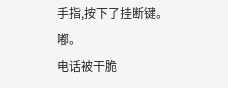手指,按下了挂断键。
嘟。
电话被干脆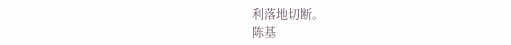利落地切断。
陈基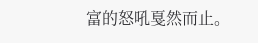富的怒吼戛然而止。